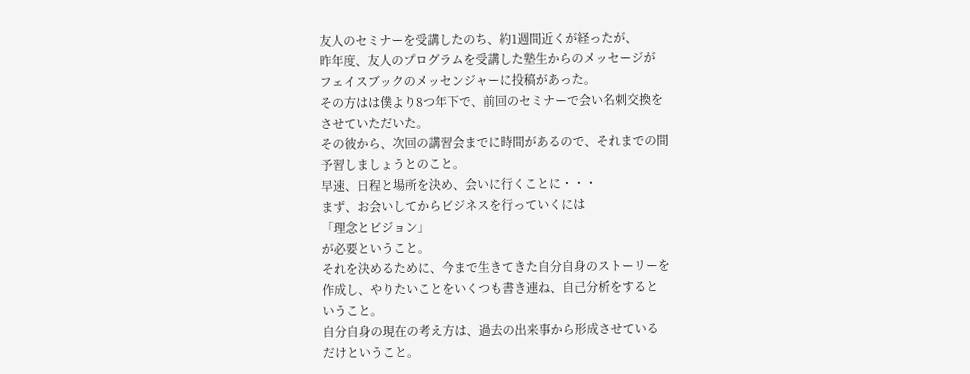友人のセミナーを受講したのち、約1週間近くが経ったが、
昨年度、友人のプログラムを受講した塾生からのメッセージが
フェイスブックのメッセンジャーに投稿があった。
その方はは僕より8つ年下で、前回のセミナーで会い名刺交換を
させていただいた。
その彼から、次回の講習会までに時間があるので、それまでの間
予習しましょうとのこと。
早速、日程と場所を決め、会いに行くことに・・・
まず、お会いしてからビジネスを行っていくには
「理念とビジョン」
が必要ということ。
それを決めるために、今まで生きてきた自分自身のストーリーを
作成し、やりたいことをいくつも書き連ね、自己分析をすると
いうこと。
自分自身の現在の考え方は、過去の出来事から形成させている
だけということ。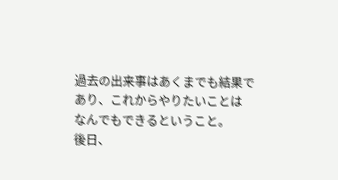過去の出来事はあくまでも結果であり、これからやりたいことは
なんでもできるということ。
後日、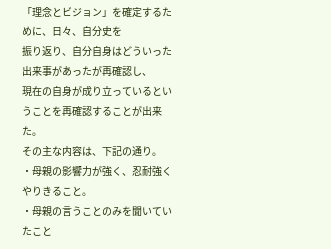「理念とビジョン」を確定するために、日々、自分史を
振り返り、自分自身はどういった出来事があったが再確認し、
現在の自身が成り立っているということを再確認することが出来た。
その主な内容は、下記の通り。
・母親の影響力が強く、忍耐強くやりきること。
・母親の言うことのみを聞いていたこと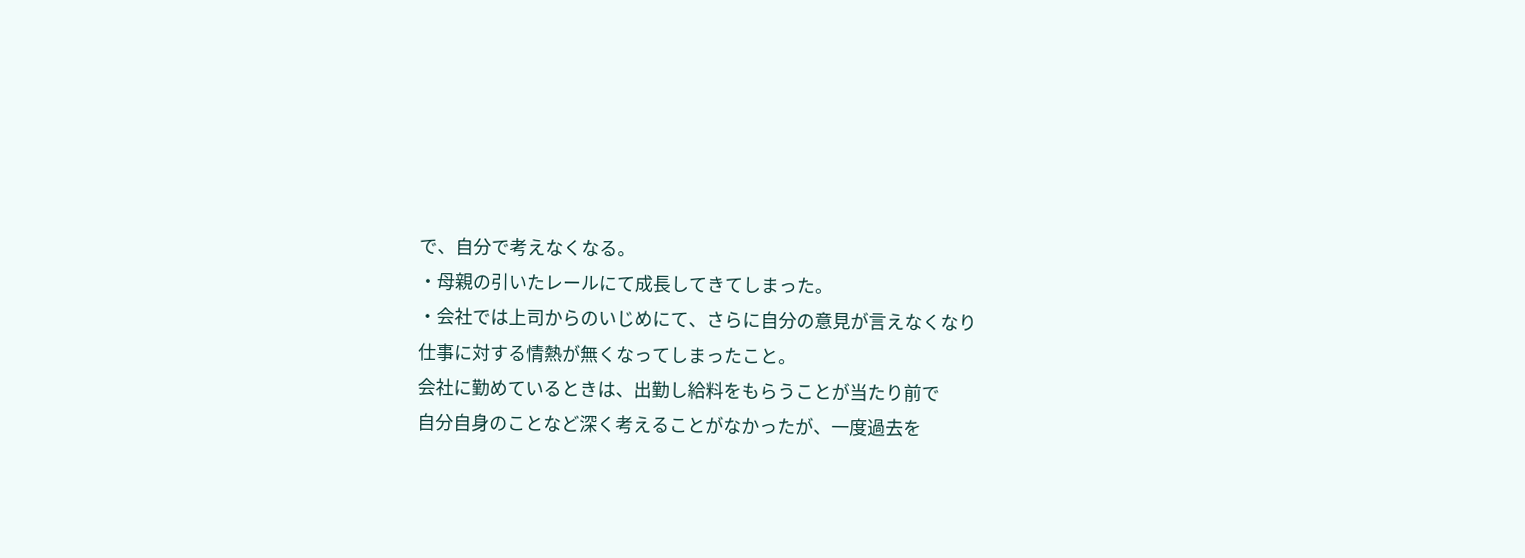で、自分で考えなくなる。
・母親の引いたレールにて成長してきてしまった。
・会社では上司からのいじめにて、さらに自分の意見が言えなくなり
仕事に対する情熱が無くなってしまったこと。
会社に勤めているときは、出勤し給料をもらうことが当たり前で
自分自身のことなど深く考えることがなかったが、一度過去を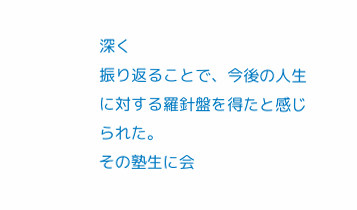深く
振り返ることで、今後の人生に対する羅針盤を得たと感じられた。
その塾生に会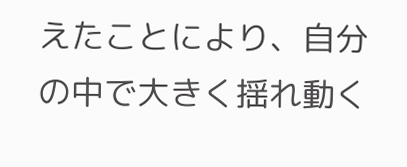えたことにより、自分の中で大きく揺れ動く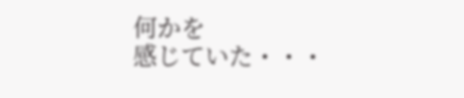何かを
感じていた・・・